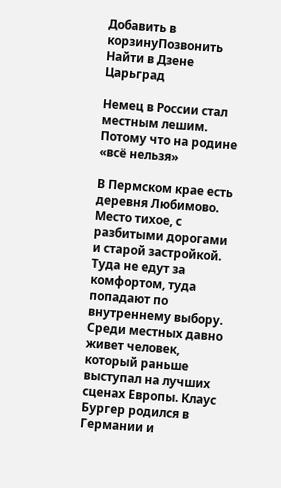Добавить в корзинуПозвонить
Найти в Дзене
Царьград

Немец в России стал местным лешим. Потому что на родине «всё нельзя»

В Пермском крае есть деревня Любимово. Место тихое, с разбитыми дорогами и старой застройкой. Туда не едут за комфортом, туда попадают по внутреннему выбору. Среди местных давно живет человек, который раньше выступал на лучших сценах Европы. Клаус Бургер родился в Германии и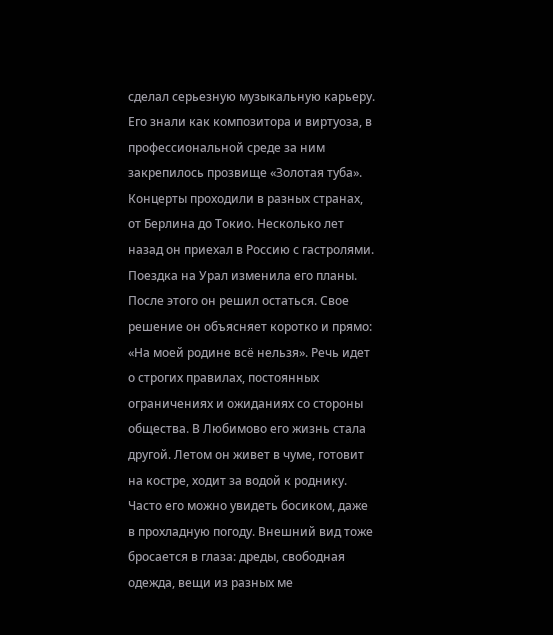сделал серьезную музыкальную карьеру. Его знали как композитора и виртуоза, в профессиональной среде за ним закрепилось прозвище «Золотая туба». Концерты проходили в разных странах, от Берлина до Токио. Несколько лет назад он приехал в Россию с гастролями. Поездка на Урал изменила его планы. После этого он решил остаться. Свое решение он объясняет коротко и прямо: «На моей родине всё нельзя». Речь идет о строгих правилах, постоянных ограничениях и ожиданиях со стороны общества. В Любимово его жизнь стала другой. Летом он живет в чуме, готовит на костре, ходит за водой к роднику. Часто его можно увидеть босиком, даже в прохладную погоду. Внешний вид тоже бросается в глаза: дреды, свободная одежда, вещи из разных ме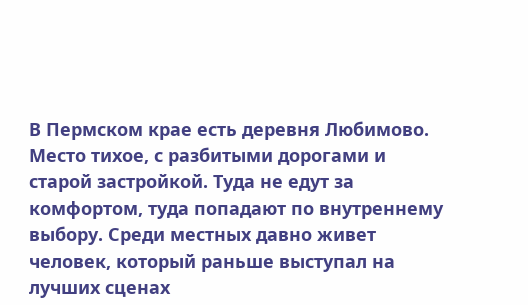В Пермском крае есть деревня Любимово. Место тихое, с разбитыми дорогами и старой застройкой. Туда не едут за комфортом, туда попадают по внутреннему выбору. Среди местных давно живет человек, который раньше выступал на лучших сценах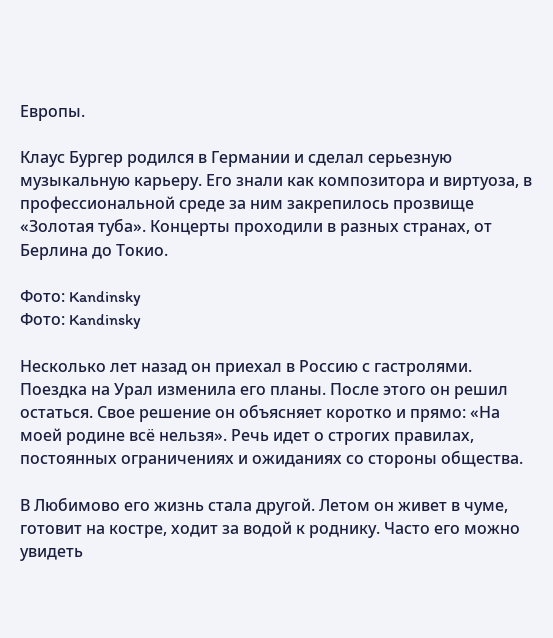Европы.

Клаус Бургер родился в Германии и сделал серьезную музыкальную карьеру. Его знали как композитора и виртуоза, в профессиональной среде за ним закрепилось прозвище «Золотая туба». Концерты проходили в разных странах, от Берлина до Токио.

Фото: Kandinsky
Фото: Kandinsky

Несколько лет назад он приехал в Россию с гастролями. Поездка на Урал изменила его планы. После этого он решил остаться. Свое решение он объясняет коротко и прямо: «На моей родине всё нельзя». Речь идет о строгих правилах, постоянных ограничениях и ожиданиях со стороны общества.

В Любимово его жизнь стала другой. Летом он живет в чуме, готовит на костре, ходит за водой к роднику. Часто его можно увидеть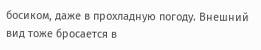босиком, даже в прохладную погоду. Внешний вид тоже бросается в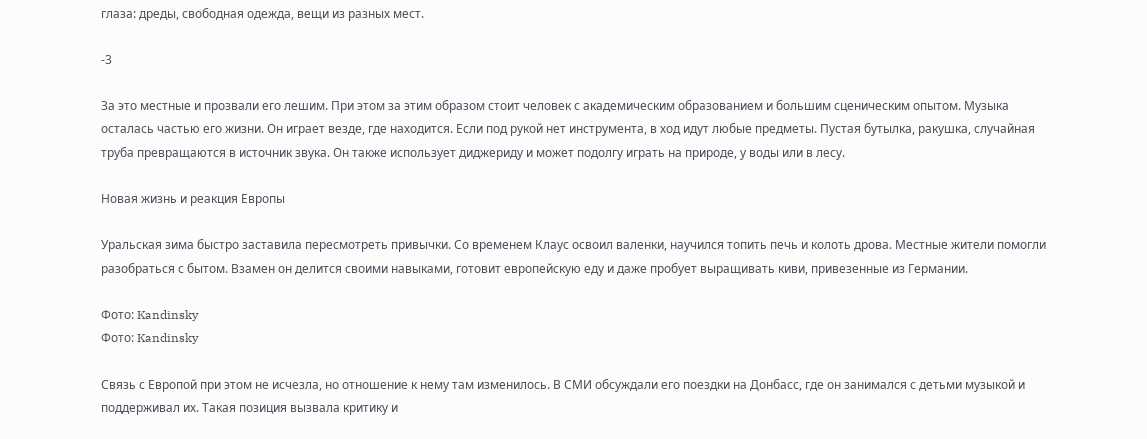глаза: дреды, свободная одежда, вещи из разных мест.

-3

За это местные и прозвали его лешим. При этом за этим образом стоит человек с академическим образованием и большим сценическим опытом. Музыка осталась частью его жизни. Он играет везде, где находится. Если под рукой нет инструмента, в ход идут любые предметы. Пустая бутылка, ракушка, случайная труба превращаются в источник звука. Он также использует диджериду и может подолгу играть на природе, у воды или в лесу.

Новая жизнь и реакция Европы

Уральская зима быстро заставила пересмотреть привычки. Со временем Клаус освоил валенки, научился топить печь и колоть дрова. Местные жители помогли разобраться с бытом. Взамен он делится своими навыками, готовит европейскую еду и даже пробует выращивать киви, привезенные из Германии.

Фото: Kandinsky
Фото: Kandinsky

Связь с Европой при этом не исчезла, но отношение к нему там изменилось. В СМИ обсуждали его поездки на Донбасс, где он занимался с детьми музыкой и поддерживал их. Такая позиция вызвала критику и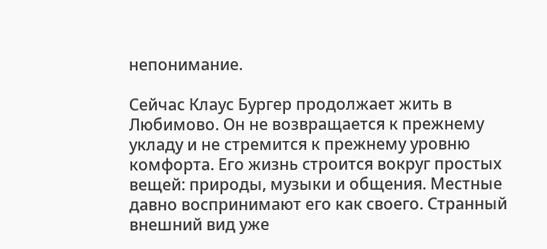непонимание.

Сейчас Клаус Бургер продолжает жить в Любимово. Он не возвращается к прежнему укладу и не стремится к прежнему уровню комфорта. Его жизнь строится вокруг простых вещей: природы, музыки и общения. Местные давно воспринимают его как своего. Странный внешний вид уже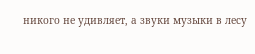никого не удивляет, а звуки музыки в лесу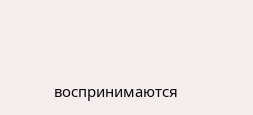воспринимаются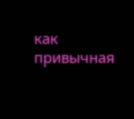как привычная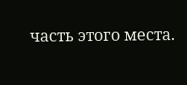часть этого места.